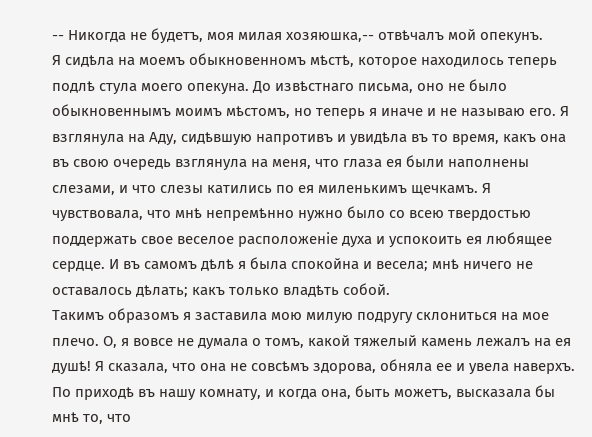-- Никогда не будетъ, моя милая хозяюшка,-- отвѣчалъ мой опекунъ.
Я сидѣла на моемъ обыкновенномъ мѣстѣ, которое находилось теперь подлѣ стула моего опекуна. До извѣстнаго письма, оно не было обыкновеннымъ моимъ мѣстомъ, но теперь я иначе и не называю его. Я взглянула на Аду, сидѣвшую напротивъ и увидѣла въ то время, какъ она въ свою очередь взглянула на меня, что глаза ея были наполнены слезами, и что слезы катились по ея миленькимъ щечкамъ. Я чувствовала, что мнѣ непремѣнно нужно было со всею твердостью поддержать свое веселое расположеніе духа и успокоить ея любящее сердце. И въ самомъ дѣлѣ я была спокойна и весела; мнѣ ничего не оставалось дѣлать; какъ только владѣть собой.
Такимъ образомъ я заставила мою милую подругу склониться на мое плечо. О, я вовсе не думала о томъ, какой тяжелый камень лежалъ на ея душѣ! Я сказала, что она не совсѣмъ здорова, обняла ее и увела наверхъ. По приходѣ въ нашу комнату, и когда она, быть можетъ, высказала бы мнѣ то, что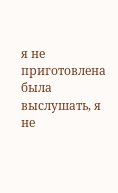я не приготовлена была выслушать, я не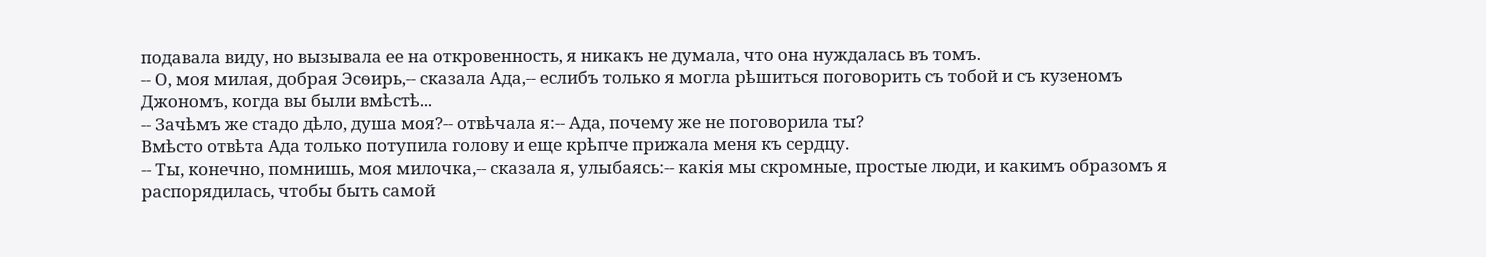подавала виду, но вызывала ее на откровенность, я никакъ не думала, что она нуждалась въ томъ.
-- О, моя милая, добрая Эсѳирь,-- сказала Ада,-- еслибъ только я могла рѣшиться поговорить съ тобой и съ кузеномъ Джономъ, когда вы были вмѣстѣ...
-- Зачѣмъ же стадо дѣло, душа моя?-- отвѣчала я:-- Ада, почему же не поговорила ты?
Вмѣсто отвѣта Ада только потупила голову и еще крѣпче прижала меня къ сердцу.
-- Ты, конечно, помнишь, моя милочка,-- сказала я, улыбаясь:-- какія мы скромные, простые люди, и какимъ образомъ я распорядилась, чтобы быть самой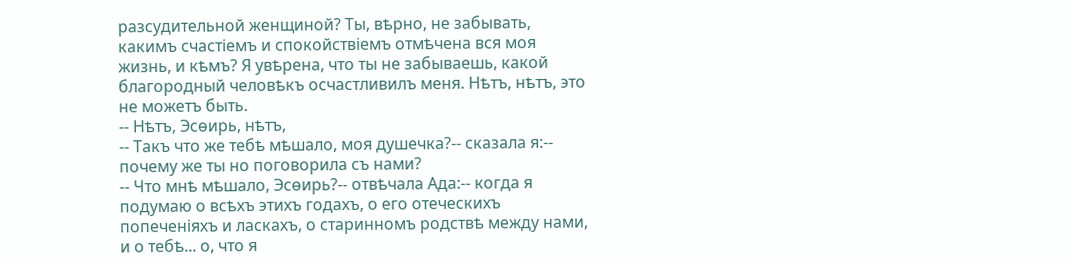разсудительной женщиной? Ты, вѣрно, не забывать, какимъ счастіемъ и спокойствіемъ отмѣчена вся моя жизнь, и кѣмъ? Я увѣрена, что ты не забываешь, какой благородный человѣкъ осчастливилъ меня. Нѣтъ, нѣтъ, это не можетъ быть.
-- Нѣтъ, Эсѳирь, нѣтъ,
-- Такъ что же тебѣ мѣшало, моя душечка?-- сказала я:-- почему же ты но поговорила съ нами?
-- Что мнѣ мѣшало, Эсѳирь?-- отвѣчала Ада:-- когда я подумаю о всѣхъ этихъ годахъ, о его отеческихъ попеченіяхъ и ласкахъ, о старинномъ родствѣ между нами, и о тебѣ... о, что я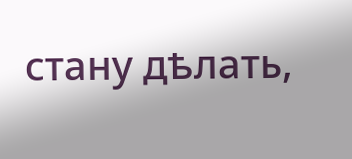стану дѣлать,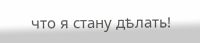что я стану дѣлать!